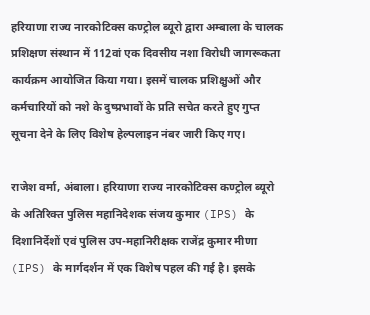हरियाणा राज्य नारकोटिक्स कण्ट्रोल ब्यूरो द्वारा अम्बाला के चालक प्रशिक्षण संस्थान में 112वां एक दिवसीय नशा विरोधी जागरूकता कार्यक्रम आयोजित किया गया। इसमें चालक प्रशिक्षुओं और कर्मचारियों को नशे के दुष्प्रभावों के प्रति सचेत करते हुए गुप्त सूचना देने के लिए विशेष हेल्पलाइन नंबर जारी किए गए।

राजेश वर्मा, अंबाला। हरियाणा राज्य नारकोटिक्स कण्ट्रोल ब्यूरो के अतिरिक्त पुलिस महानिदेशक संजय कुमार (IPS) के दिशानिर्देशों एवं पुलिस उप-महानिरीक्षक राजेंद्र कुमार मीणा (IPS) के मार्गदर्शन में एक विशेष पहल की गई है। इसके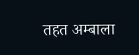तहत अम्बाला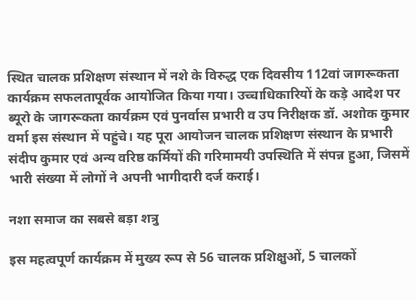स्थित चालक प्रशिक्षण संस्थान में नशे के विरुद्ध एक दिवसीय 112वां जागरूकता कार्यक्रम सफलतापूर्वक आयोजित किया गया। उच्चाधिकारियों के कड़े आदेश पर ब्यूरो के जागरूकता कार्यक्रम एवं पुनर्वास प्रभारी व उप निरीक्षक डॉ. अशोक कुमार वर्मा इस संस्थान में पहुंचे। यह पूरा आयोजन चालक प्रशिक्षण संस्थान के प्रभारी संदीप कुमार एवं अन्य वरिष्ठ कर्मियों की गरिमामयी उपस्थिति में संपन्न हुआ, जिसमें भारी संख्या में लोगों ने अपनी भागीदारी दर्ज कराई।

नशा समाज का सबसे बड़ा शत्रु

इस महत्वपूर्ण कार्यक्रम में मुख्य रूप से 56 चालक प्रशिक्षुओं, 5 चालकों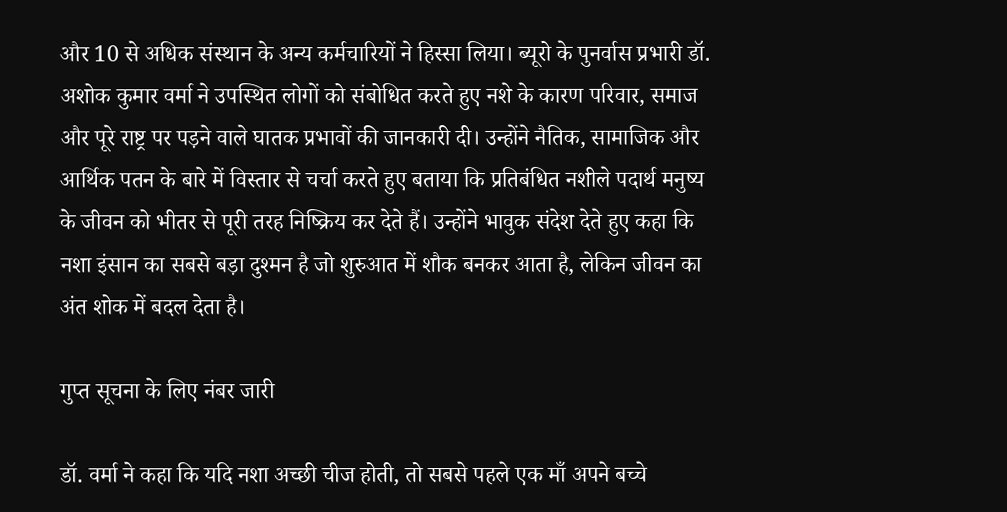और 10 से अधिक संस्थान के अन्य कर्मचारियों ने हिस्सा लिया। ब्यूरो के पुनर्वास प्रभारी डॉ. अशोक कुमार वर्मा ने उपस्थित लोगों को संबोधित करते हुए नशे के कारण परिवार, समाज और पूरे राष्ट्र पर पड़ने वाले घातक प्रभावों की जानकारी दी। उन्होंने नैतिक, सामाजिक और आर्थिक पतन के बारे में विस्तार से चर्चा करते हुए बताया कि प्रतिबंधित नशीले पदार्थ मनुष्य के जीवन को भीतर से पूरी तरह निष्क्रिय कर देते हैं। उन्होंने भावुक संदेश देते हुए कहा कि नशा इंसान का सबसे बड़ा दुश्मन है जो शुरुआत में शौक बनकर आता है, लेकिन जीवन का अंत शोक में बदल देता है।

गुप्त सूचना के लिए नंबर जारी

डॉ. वर्मा ने कहा कि यदि नशा अच्छी चीज होती, तो सबसे पहले एक माँ अपने बच्चे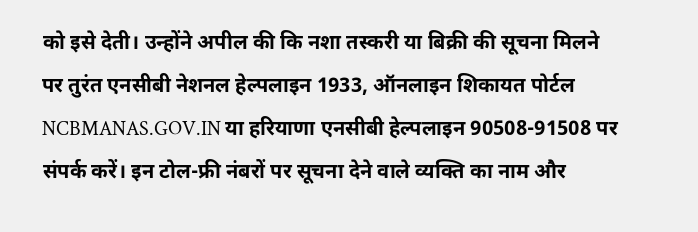को इसे देती। उन्होंने अपील की कि नशा तस्करी या बिक्री की सूचना मिलने पर तुरंत एनसीबी नेशनल हेल्पलाइन 1933, ऑनलाइन शिकायत पोर्टल NCBMANAS.GOV.IN या हरियाणा एनसीबी हेल्पलाइन 90508-91508 पर संपर्क करें। इन टोल-फ्री नंबरों पर सूचना देने वाले व्यक्ति का नाम और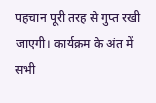पहचान पूरी तरह से गुप्त रखी जाएगी। कार्यक्रम के अंत में सभी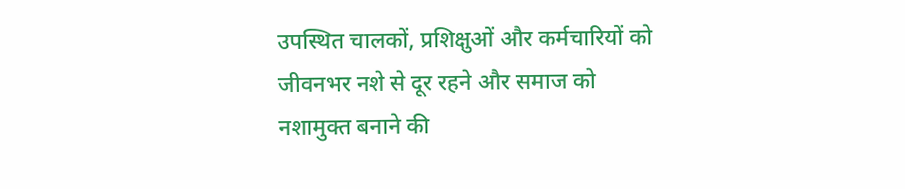उपस्थित चालकों, प्रशिक्षुओं और कर्मचारियों को जीवनभर नशे से दूर रहने और समाज को नशामुक्त बनाने की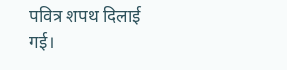पवित्र शपथ दिलाई गई।